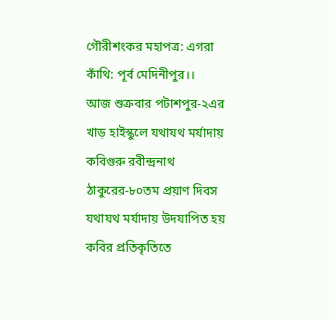গৌরীশংকর মহাপত্র: এগরা কাঁথি: পূর্ব মেদিনীপুর।।                                                  আজ শুক্রবার পটাশপুর-২এর খাড় হাইস্কুলে যথাযথ মর্যাদায় কবিগুরু রবীন্দ্রনাথ ঠাকুরের-৮০তম প্রয়াণ দিবস যথাযথ মর্যাদায় উদযাপিত হয় কবির প্রতিকৃতিতে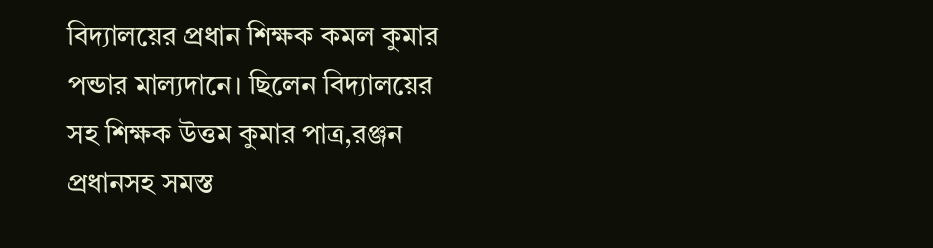বিদ্যালয়ের প্রধান শিক্ষক কমল কুমার পন্ডার মাল্যদানে। ছিলেন বিদ্যালয়ের সহ শিক্ষক উত্তম কুমার পাত্র,রঞ্জন প্রধানসহ সমস্ত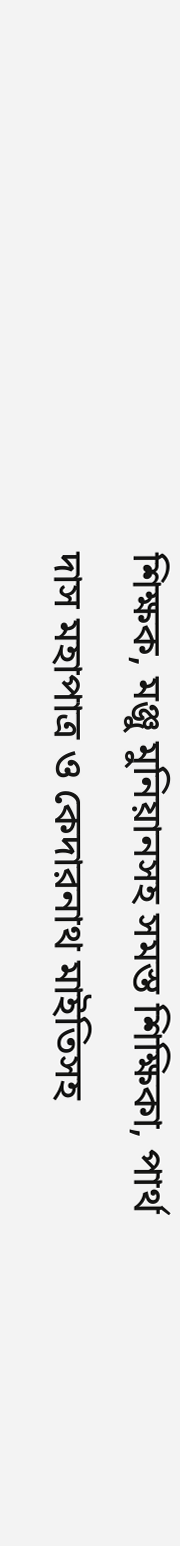শিক্ষক, মঞ্জু মুনিয়ানসহ সমস্ত শিক্ষিকা, পার্থ দাস মহাপাত্র ও কেদারনাথ মাইতিসহ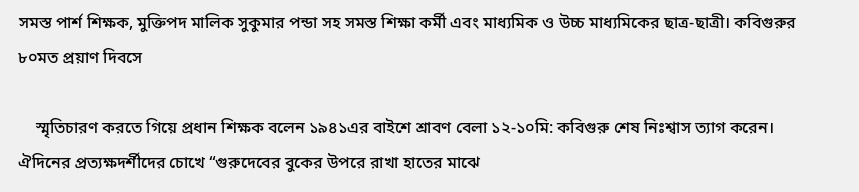সমস্ত পার্শ শিক্ষক, মুক্তিপদ মালিক সুকুমার পন্ডা সহ সমস্ত শিক্ষা কর্মী এবং মাধ্যমিক ও উচ্চ মাধ্যমিকের ছাত্র-ছাত্রী। কবিগুরুর ৮০মত প্রয়াণ দিবসে

    স্মৃতিচারণ করতে গিয়ে প্রধান শিক্ষক বলেন ১৯৪১এর বাইশে শ্রাবণ বেলা ১২-১০মি: কবিগুরু শেষ নিঃশ্বাস ত্যাগ করেন। ঐদিনের প্রত্যক্ষদর্শীদের চোখে “গুরুদেবের বুকের উপরে রাখা হাতের মাঝে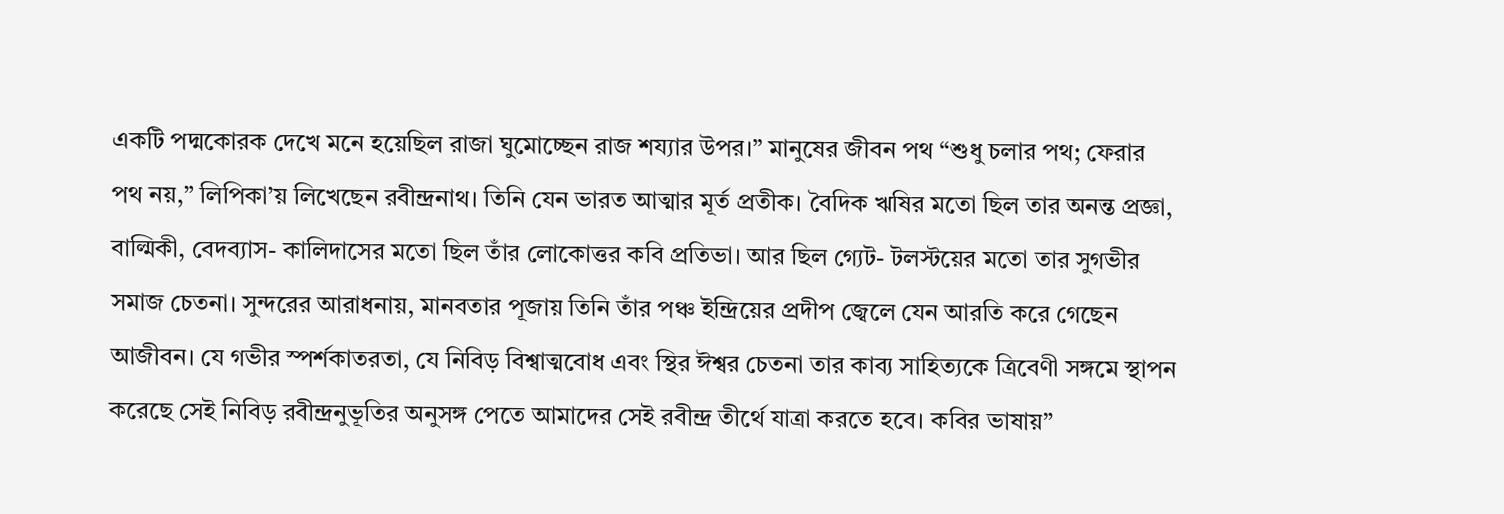একটি পদ্মকোরক দেখে মনে হয়েছিল রাজা ঘুমোচ্ছেন রাজ শয‍্যার উপর।” মানুষের জীবন পথ “শুধু চলার পথ; ফেরার পথ নয়,” লিপিকা’য় লিখেছেন রবীন্দ্রনাথ। তিনি যেন ভারত আত্মার মূর্ত প্রতীক। বৈদিক ঋষির মতো ছিল তার অনন্ত প্রজ্ঞা, বাল্মিকী, বেদব্যাস- কালিদাসের মতো ছিল তাঁর লোকোত্তর কবি প্রতিভা। আর ছিল গ‍্যেট- টলস্টয়ের মতো তার সুগভীর সমাজ চেতনা। সুন্দরের আরাধনায়, মানবতার পূজায় তিনি তাঁর পঞ্চ ইন্দ্রিয়ের প্রদীপ জ্বেলে যেন আরতি করে গেছেন আজীবন। যে গভীর স্পর্শকাতরতা, যে নিবিড় বিশ্বাত্মবোধ এবং স্থির ঈশ্বর চেতনা তার কাব্য সাহিত্যকে ত্রিবেণী সঙ্গমে স্থাপন করেছে সেই নিবিড় রবীন্দ্রনুভূতির অনুসঙ্গ পেতে আমাদের সেই রবীন্দ্র তীর্থে যাত্রা করতে হবে। কবির ভাষায়”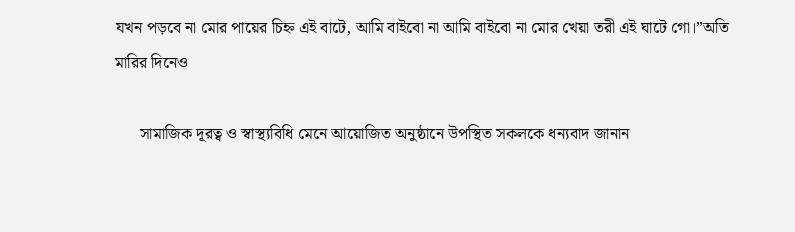যখন পড়বে না মোর পায়ের চিহ্ন এই বাটে, আমি বাইবো না আমি বাইবো না মোর খেয়া তরী এই ঘাটে গো।”অতি মারির দিনেও

      সামাজিক দূরত্ব ও স্বাস্থ্যবিধি মেনে আয়োজিত অনুষ্ঠানে উপস্থিত সকলকে ধন্যবাদ জানান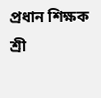প্রধান শিক্ষক শ্রী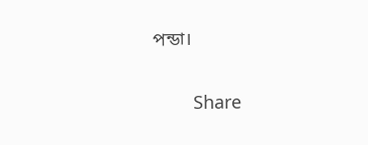পন্ডা।

        Share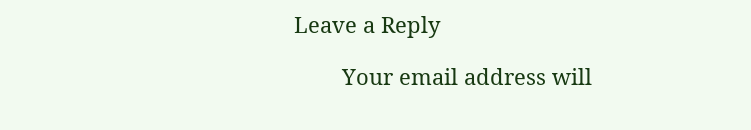Leave a Reply

        Your email address will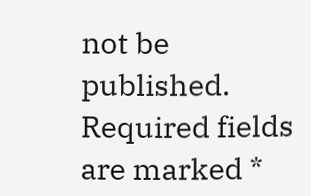not be published. Required fields are marked *